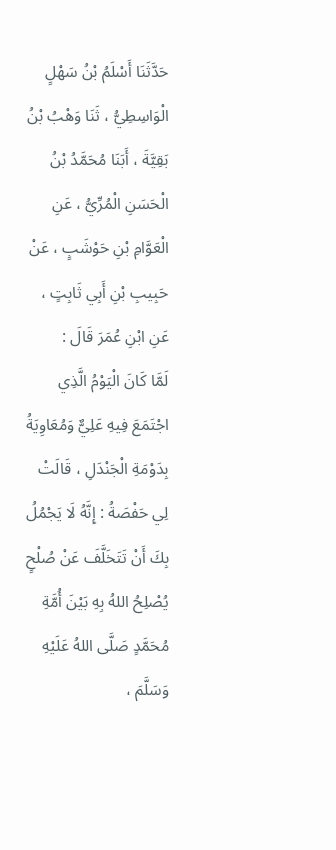حَدَّثَنَا أَسْلَمُ بْنُ سَهْلٍ الْوَاسِطِيُّ ، ثَنَا وَهْبُ بْنُ بَقِيَّةَ ، أَبَنَا مُحَمَّدُ بْنُ الْحَسَنِ الْمُرِّيُّ ، عَنِ الْعَوَّامِ بْنِ حَوْشَبٍ ، عَنْ حَبِيبِ بْنِ أَبِي ثَابِتٍ ، عَنِ ابْنِ عُمَرَ قَالَ :
لَمَّا كَانَ الْيَوْمُ الَّذِي اجْتَمَعَ فِيهِ عَلِيٌّ وَمُعَاوِيَةُ بِدَوْمَةِ الْجَنْدَلِ ، قَالَتْ لِي حَفْصَةُ : إِنَّهُ لَا يَجْمُلُ بِكَ أَنْ تَتَخَلَّفَ عَنْ صُلْحٍ يُصْلِحُ اللهُ بِهِ بَيْنَ أُمَّةِ مُحَمَّدٍ صَلَّى اللهُ عَلَيْهِ وَسَلَّمَ ،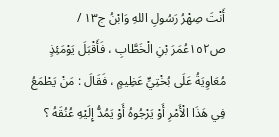أَنْتَ صِهْرُ رَسُولِ اللهِ وَابْنُ ج١٣ / ص١٥٢عُمَرَ بْنِ الْخَطَّابِ ، فَأَقْبَلَ يَوْمَئِذٍ مُعَاوِيَةُ عَلَى بُخْتِيٍّ عَظِيمٍ ، فَقَالَ : مَنْ يَطْمَعُ فِي هَذَا الْأَمْرِ أَوْ يَرْجُوهُ أَوْ يَمُدُّ إِلَيْهِ عُنُقَهُ ؟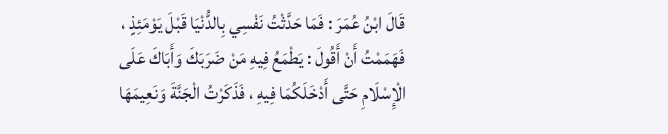قَالَ ابْنُ عُمَرَ : فَمَا حَدَّثْتُ نَفْسِي بِالدُّنْيَا قَبْلَ يَوْمَئِذٍ ، فَهَمَمْتُ أَنْ أَقُولَ : يَطْمَعُ فِيهِ مَنْ ضَرَبَكَ وَأَبَاكَ عَلَى الْإِسْلَامِ حَتَّى أَدْخَلَكُمَا فِيهِ ، فَذَكَرْتُ الْجَنَّةَ وَنَعِيمَهَا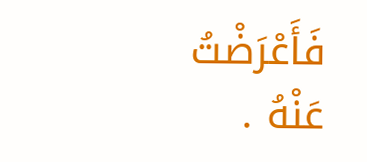فَأَعْرَضْتُ عَنْهُ .